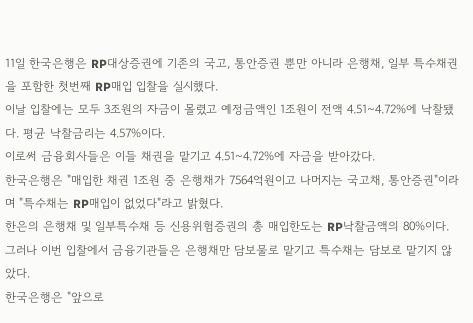11일 한국은행은 RP대상증권에 기존의 국고, 통안증권 뿐만 아니라 은행채, 일부 특수채권을 포함한 첫번째 RP매입 입찰을 실시했다.
이날 입찰에는 모두 3조원의 자금이 몰렸고 예정금액인 1조원이 전액 4.51~4.72%에 낙찰됐다. 평균 낙찰금리는 4.57%이다.
이로써 금융회사들은 이들 채권을 맡기고 4.51~4.72%에 자금을 받아갔다.
한국은행은 "매입한 채권 1조원 중 은행채가 7564억원이고 나머지는 국고채, 통안증권"이라며 "특수채는 RP매입이 없었다"라고 밝혔다.
한은의 은행채 및 일부특수채 등 신용위험증권의 총 매입한도는 RP낙찰금액의 80%이다.
그러나 이번 입찰에서 금융기관들은 은행채만 담보물로 맡기고 특수채는 담보로 맡기지 않았다.
한국은행은 "앞으로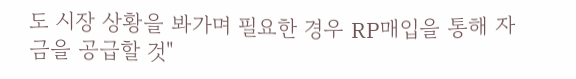도 시장 상황을 봐가며 필요한 경우 RP매입을 통해 자금을 공급할 것"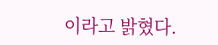이라고 밝혔다.